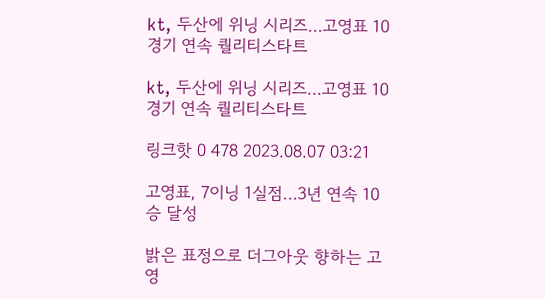kt, 두산에 위닝 시리즈…고영표 10경기 연속 퀄리티스타트

kt, 두산에 위닝 시리즈…고영표 10경기 연속 퀄리티스타트

링크핫 0 478 2023.08.07 03:21

고영표, 7이닝 1실점…3년 연속 10승 달성

밝은 표정으로 더그아웃 향하는 고영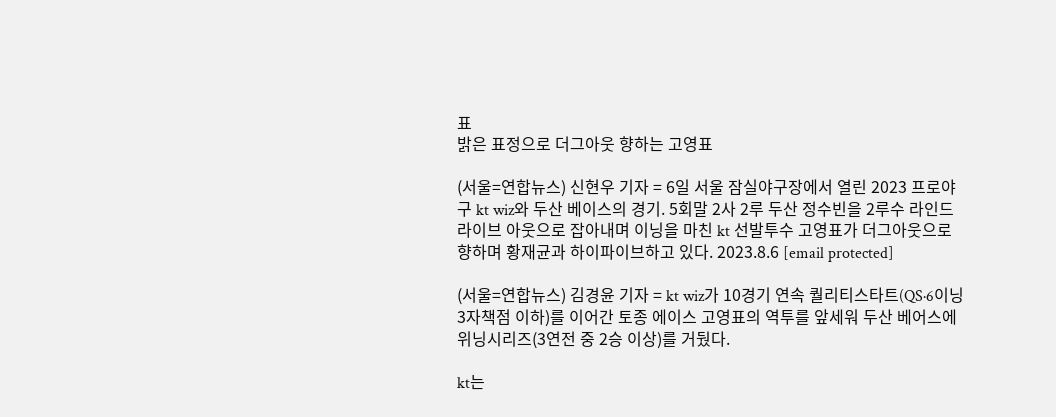표
밝은 표정으로 더그아웃 향하는 고영표

(서울=연합뉴스) 신현우 기자 = 6일 서울 잠실야구장에서 열린 2023 프로야구 kt wiz와 두산 베이스의 경기. 5회말 2사 2루 두산 정수빈을 2루수 라인드라이브 아웃으로 잡아내며 이닝을 마친 kt 선발투수 고영표가 더그아웃으로 향하며 황재균과 하이파이브하고 있다. 2023.8.6 [email protected]

(서울=연합뉴스) 김경윤 기자 = kt wiz가 10경기 연속 퀄리티스타트(QS·6이닝 3자책점 이하)를 이어간 토종 에이스 고영표의 역투를 앞세워 두산 베어스에 위닝시리즈(3연전 중 2승 이상)를 거뒀다.

kt는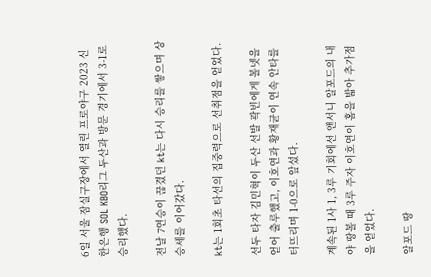6일 서울 잠실구장에서 열린 프로야구 2023 신한은행 SOL KBO리그 두산과 방문 경기에서 3-1로 승리했다.

전날 7연승이 끊겼던 kt는 다시 승리를 쌓으며 상승세를 이어갔다.

kt는 1회초 타선의 집중력으로 선취점을 얻었다.

선두 타자 김민혁이 두산 선발 곽빈에게 볼넷을 얻어 출루했고, 이호연과 황재균이 연속 안타를 터뜨리며 1-0으로 앞섰다.

계속된 1사 1, 3루 기회에선 앤서니 알포드의 내야 땅볼 때 3루 주자 이호연이 홈을 밟아 추가점을 얻었다.

알포드 땅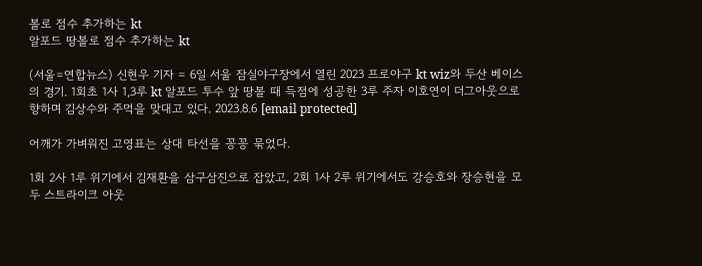볼로 점수 추가하는 kt
알포드 땅볼로 점수 추가하는 kt

(서울=연합뉴스) 신현우 기자 = 6일 서울 잠실야구장에서 열린 2023 프로야구 kt wiz와 두산 베이스의 경기. 1회초 1사 1,3루 kt 알포드 투수 앞 땅볼 때 득점에 성공한 3루 주자 이호연이 더그아웃으로 향하며 김상수와 주먹을 맞대고 있다. 2023.8.6 [email protected]

어깨가 가벼워진 고영표는 상대 타선을 꽁꽁 묶었다.

1회 2사 1루 위기에서 김재환을 삼구삼진으로 잡았고, 2회 1사 2루 위기에서도 강승호와 장승현을 모두 스트라이크 아웃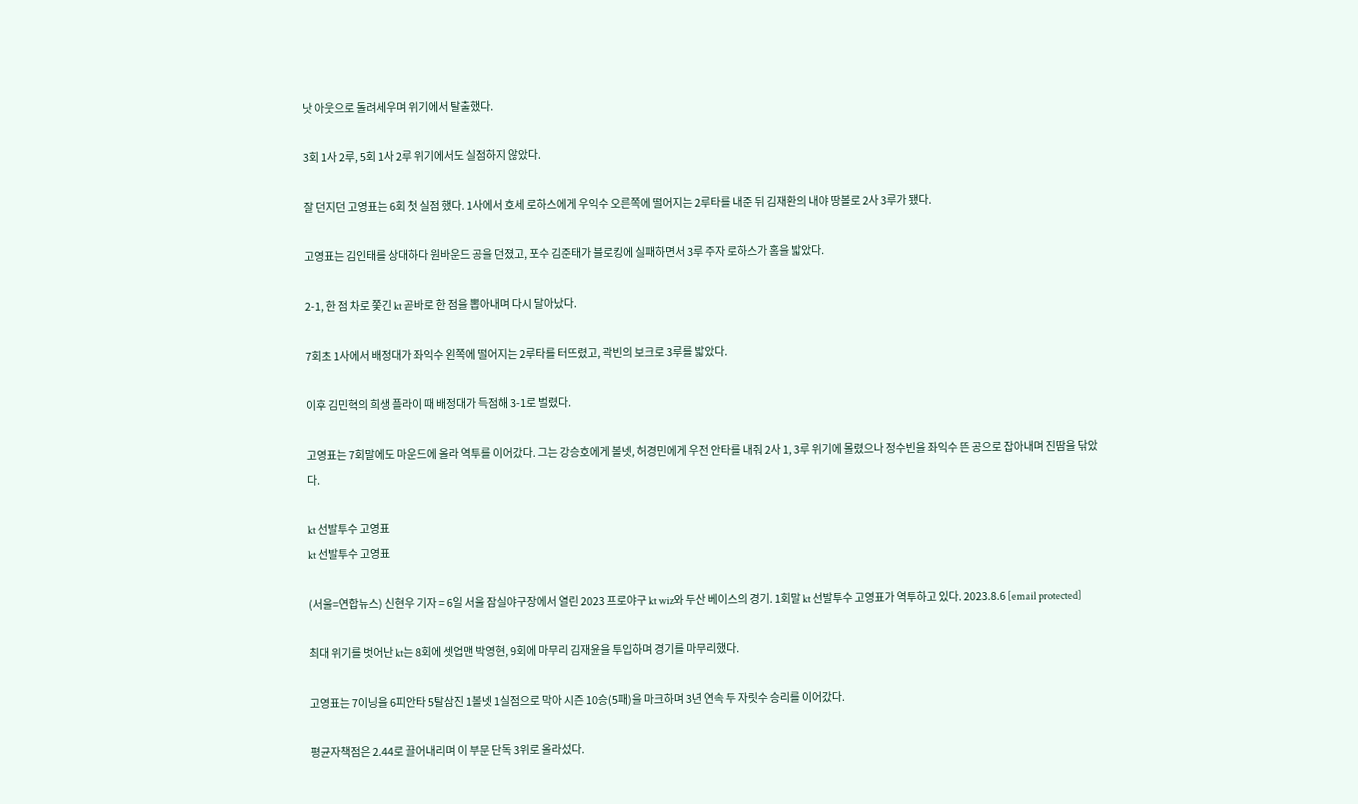낫 아웃으로 돌려세우며 위기에서 탈출했다.

3회 1사 2루, 5회 1사 2루 위기에서도 실점하지 않았다.

잘 던지던 고영표는 6회 첫 실점 했다. 1사에서 호세 로하스에게 우익수 오른쪽에 떨어지는 2루타를 내준 뒤 김재환의 내야 땅볼로 2사 3루가 됐다.

고영표는 김인태를 상대하다 원바운드 공을 던졌고, 포수 김준태가 블로킹에 실패하면서 3루 주자 로하스가 홈을 밟았다.

2-1, 한 점 차로 쫓긴 kt 곧바로 한 점을 뽑아내며 다시 달아났다.

7회초 1사에서 배정대가 좌익수 왼쪽에 떨어지는 2루타를 터뜨렸고, 곽빈의 보크로 3루를 밟았다.

이후 김민혁의 희생 플라이 때 배정대가 득점해 3-1로 벌렸다.

고영표는 7회말에도 마운드에 올라 역투를 이어갔다. 그는 강승호에게 볼넷, 허경민에게 우전 안타를 내줘 2사 1, 3루 위기에 몰렸으나 정수빈을 좌익수 뜬 공으로 잡아내며 진땀을 닦았다.

kt 선발투수 고영표
kt 선발투수 고영표

(서울=연합뉴스) 신현우 기자 = 6일 서울 잠실야구장에서 열린 2023 프로야구 kt wiz와 두산 베이스의 경기. 1회말 kt 선발투수 고영표가 역투하고 있다. 2023.8.6 [email protected]

최대 위기를 벗어난 kt는 8회에 셋업맨 박영현, 9회에 마무리 김재윤을 투입하며 경기를 마무리했다.

고영표는 7이닝을 6피안타 5탈삼진 1볼넷 1실점으로 막아 시즌 10승(5패)을 마크하며 3년 연속 두 자릿수 승리를 이어갔다.

평균자책점은 2.44로 끌어내리며 이 부문 단독 3위로 올라섰다.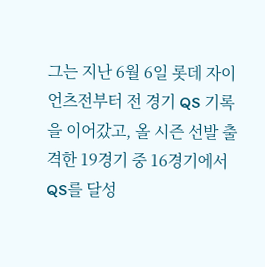그는 지난 6월 6일 롯데 자이언츠전부터 전 경기 QS 기록을 이어갔고, 올 시즌 선발 출격한 19경기 중 16경기에서 QS를 달성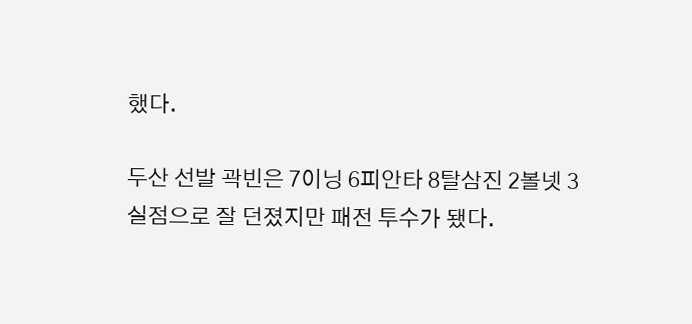했다.

두산 선발 곽빈은 7이닝 6피안타 8탈삼진 2볼넷 3실점으로 잘 던졌지만 패전 투수가 됐다.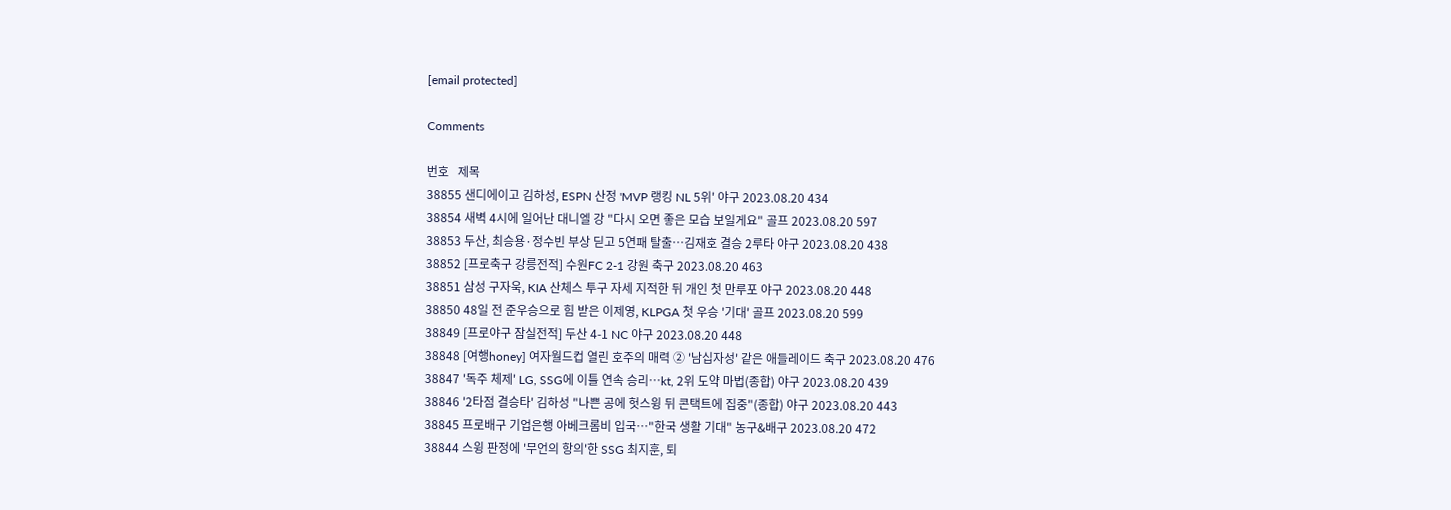[email protected]

Comments

번호   제목
38855 샌디에이고 김하성, ESPN 산정 'MVP 랭킹 NL 5위' 야구 2023.08.20 434
38854 새벽 4시에 일어난 대니엘 강 "다시 오면 좋은 모습 보일게요" 골프 2023.08.20 597
38853 두산, 최승용·정수빈 부상 딛고 5연패 탈출…김재호 결승 2루타 야구 2023.08.20 438
38852 [프로축구 강릉전적] 수원FC 2-1 강원 축구 2023.08.20 463
38851 삼성 구자욱, KIA 산체스 투구 자세 지적한 뒤 개인 첫 만루포 야구 2023.08.20 448
38850 48일 전 준우승으로 힘 받은 이제영, KLPGA 첫 우승 '기대' 골프 2023.08.20 599
38849 [프로야구 잠실전적] 두산 4-1 NC 야구 2023.08.20 448
38848 [여행honey] 여자월드컵 열린 호주의 매력 ② '남십자성' 같은 애들레이드 축구 2023.08.20 476
38847 '독주 체제' LG, SSG에 이틀 연속 승리…kt, 2위 도약 마법(종합) 야구 2023.08.20 439
38846 '2타점 결승타' 김하성 "나쁜 공에 헛스윙 뒤 콘택트에 집중"(종합) 야구 2023.08.20 443
38845 프로배구 기업은행 아베크롬비 입국…"한국 생활 기대" 농구&배구 2023.08.20 472
38844 스윙 판정에 '무언의 항의'한 SSG 최지훈, 퇴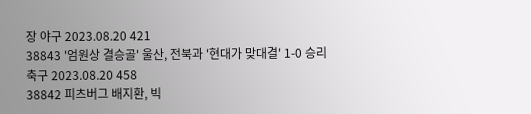장 야구 2023.08.20 421
38843 '엄원상 결승골' 울산, 전북과 '현대가 맞대결' 1-0 승리 축구 2023.08.20 458
38842 피츠버그 배지환, 빅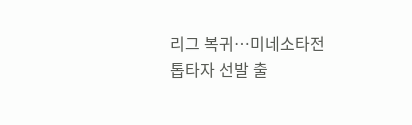리그 복귀…미네소타전 톱타자 선발 출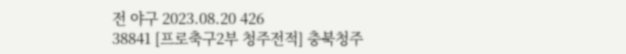전 야구 2023.08.20 426
38841 [프로축구2부 청주전적] 충북청주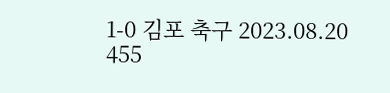1-0 김포 축구 2023.08.20 455